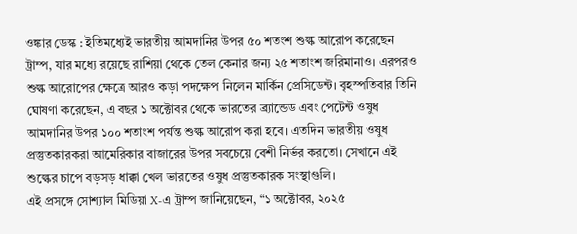ওঙ্কার ডেস্ক : ইতিমধ্যেই ভারতীয় আমদানির উপর ৫০ শতংশ শুল্ক আরোপ করেছেন ট্রাম্প, যার মধ্যে রয়েছে রাশিয়া থেকে তেল কেনার জন্য ২৫ শতাংশ জরিমানাও। এরপরও শুল্ক আরোপের ক্ষেত্রে আরও কড়া পদক্ষেপ নিলেন মার্কিন প্রেসিডেন্ট। বৃহস্পতিবার তিনি ঘোষণা করেছেন, এ বছর ১ অক্টোবর থেকে ভারতের ব্র্যান্ডেড এবং পেটেন্ট ওষুধ আমদানির উপর ১০০ শতাংশ পর্যন্ত শুল্ক আরোপ করা হবে। এতদিন ভারতীয় ওষুধ প্রস্তুতকারকরা আমেরিকার বাজারের উপর সবচেয়ে বেশী নির্ভর করতো। সেখানে এই শুল্কের চাপে বড়সড় ধাক্কা খেল ভারতের ওষুধ প্রস্তুতকারক সংস্থাগুলি।
এই প্রসঙ্গে সোশ্যাল মিডিয়া X-এ ট্রাম্প জানিয়েছেন, “১ অক্টোবর, ২০২৫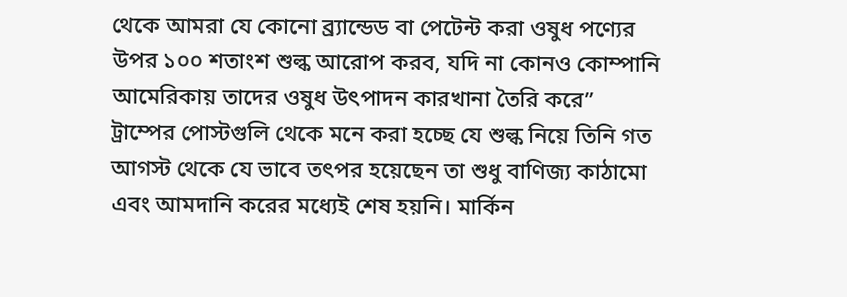থেকে আমরা যে কোনো ব্র্যান্ডেড বা পেটেন্ট করা ওষুধ পণ্যের উপর ১০০ শতাংশ শুল্ক আরোপ করব, যদি না কোনও কোম্পানি আমেরিকায় তাদের ওষুধ উৎপাদন কারখানা তৈরি করে”
ট্রাম্পের পোস্টগুলি থেকে মনে করা হচ্ছে যে শুল্ক নিয়ে তিনি গত আগস্ট থেকে যে ভাবে তৎপর হয়েছেন তা শুধু বাণিজ্য কাঠামো এবং আমদানি করের মধ্যেই শেষ হয়নি। মার্কিন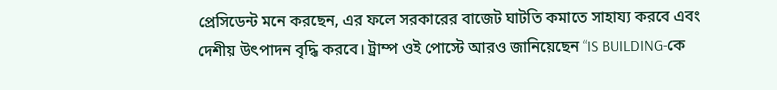প্রেসিডেন্ট মনে করছেন, এর ফলে সরকারের বাজেট ঘাটতি কমাতে সাহায্য করবে এবং দেশীয় উৎপাদন বৃদ্ধি করবে। ট্রাম্প ওই পোস্টে আরও জানিয়েছেন “IS BUILDING-কে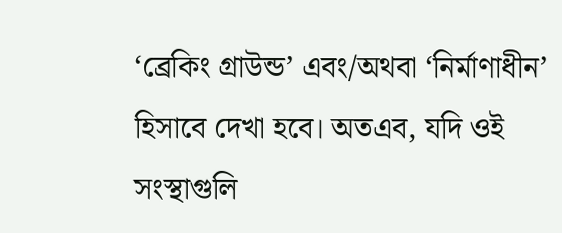‘ব্রেকিং গ্রাউন্ড’ এবং/অথবা ‘নির্মাণাধীন’ হিসাবে দেখা হবে। অতএব, যদি ওই সংস্থাগুলি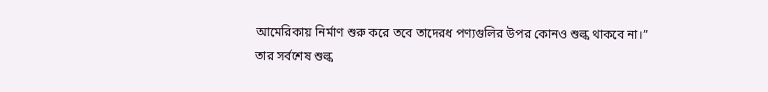আমেরিকায় নির্মাণ শুরু করে তবে তাদেরধ পণ্যগুলির উপর কোনও শুল্ক থাকবে না।”
তার সর্বশেষ শুল্ক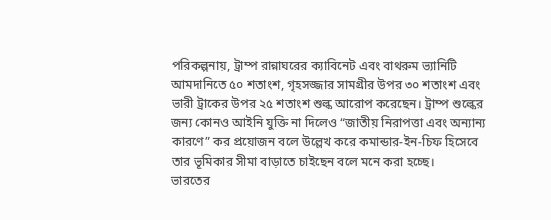পরিকল্পনায়, ট্রাম্প রান্নাঘরের ক্যাবিনেট এবং বাথরুম ভ্যানিটি আমদানিতে ৫০ শতাংশ, গৃহসজ্জার সামগ্রীর উপর ৩০ শতাংশ এবং ভারী ট্রাকের উপর ২৫ শতাংশ শুল্ক আরোপ করেছেন। ট্রাম্প শুল্কের জন্য কোনও আইনি যুক্তি না দিলেও “জাতীয় নিরাপত্তা এবং অন্যান্য কারণে” কর প্রয়োজন বলে উল্লেখ করে কমান্ডার-ইন-চিফ হিসেবে তার ভূমিকার সীমা বাড়াতে চাইছেন বলে মনে করা হচ্ছে।
ভারতের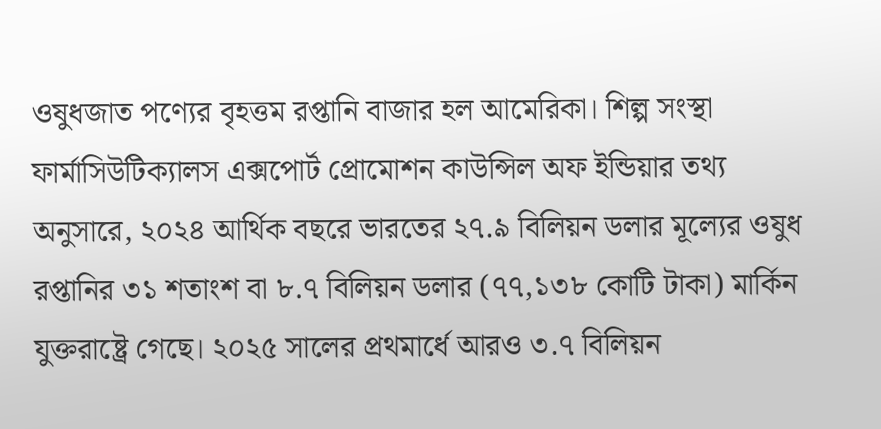ওষুধজাত পণ্যের বৃহত্তম রপ্তানি বাজার হল আমেরিকা। শিল্প সংস্থা ফার্মাসিউটিক্যালস এক্সপোর্ট প্রোমোশন কাউন্সিল অফ ইন্ডিয়ার তথ্য অনুসারে, ২০২৪ আর্থিক বছরে ভারতের ২৭.৯ বিলিয়ন ডলার মূল্যের ওষুধ রপ্তানির ৩১ শতাংশ বা ৮.৭ বিলিয়ন ডলার (৭৭,১৩৮ কোটি টাকা) মার্কিন যুক্তরাষ্ট্রে গেছে। ২০২৫ সালের প্রথমার্ধে আরও ৩.৭ বিলিয়ন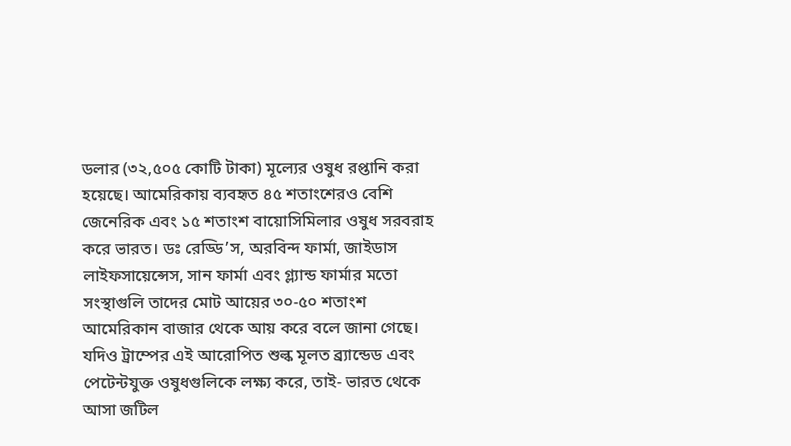ডলার (৩২,৫০৫ কোটি টাকা) মূল্যের ওষুধ রপ্তানি করা হয়েছে। আমেরিকায় ব্যবহৃত ৪৫ শতাংশেরও বেশি জেনেরিক এবং ১৫ শতাংশ বায়োসিমিলার ওষুধ সরবরাহ করে ভারত। ডঃ রেড্ডি’স, অরবিন্দ ফার্মা, জাইডাস লাইফসায়েন্সেস, সান ফার্মা এবং গ্ল্যান্ড ফার্মার মতো সংস্থাগুলি তাদের মোট আয়ের ৩০-৫০ শতাংশ আমেরিকান বাজার থেকে আয় করে বলে জানা গেছে।
যদিও ট্রাম্পের এই আরোপিত শুল্ক মূলত ব্র্যান্ডেড এবং পেটেন্টযুক্ত ওষুধগুলিকে লক্ষ্য করে, তাই- ভারত থেকে আসা জটিল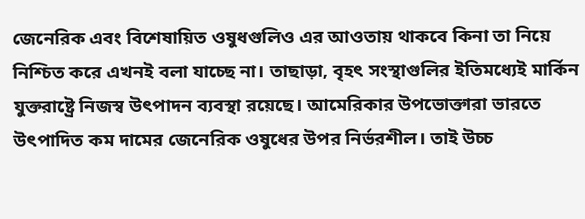জেনেরিক এবং বিশেষায়িত ওষুধগুলিও এর আওতায় থাকবে কিনা তা নিয়ে নিশ্চিত করে এখনই বলা যাচ্ছে না। তাছাড়া, বৃহৎ সংস্থাগুলির ইতিমধ্যেই মার্কিন যুক্তরাষ্ট্রে নিজস্ব উৎপাদন ব্যবস্থা রয়েছে। আমেরিকার উপভোক্তারা ভারতে উৎপাদিত কম দামের জেনেরিক ওষুধের উপর নির্ভরশীল। তাই উচ্চ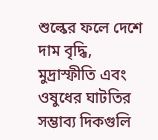শুল্কের ফলে দেশে দাম বৃদ্ধি, মুদ্রাস্ফীতি এবং ওষুধের ঘাটতির সম্ভাব্য দিকগুলি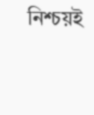নিশ্চয়ই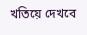খতিয়ে দেখবে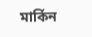মার্কিন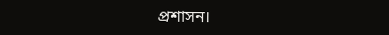প্রশাসন।